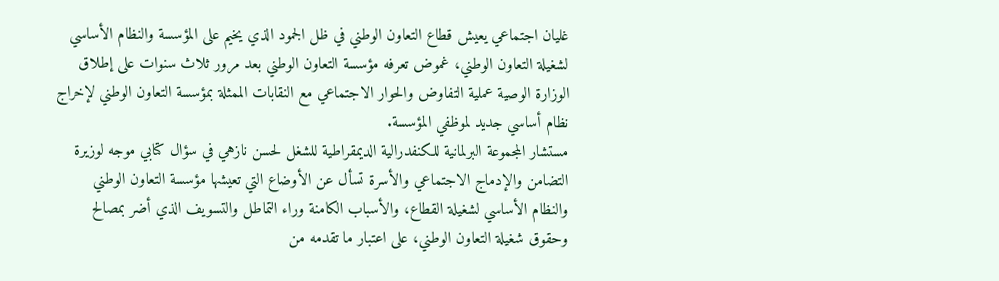غليان اجتماعي يعيش قطاع التعاون الوطني في ظل الجمود الذي يخيم على المؤسسة والنظام الأساسي لشغيلة التعاون الوطني، غموض تعرفه مؤسسة التعاون الوطني بعد مرور ثلاث سنوات على إطلاق الوزارة الوصية عملية التفاوض والحوار الاجتماعي مع النقابات الممثلة بمؤسسة التعاون الوطني لإخراج نظام أساسي جديد لموظفي المؤسسة.
مستشار المجموعة البرلمانية للكنفدرالية الديمقراطية للشغل لحسن نازهي في سؤال كتابي موجه لوزيرة التضامن والإدماج الاجتماعي والأسرة تسأل عن الأوضاع التي تعيشها مؤسسة التعاون الوطني والنظام الأساسي لشغيلة القطاع، والأسباب الكامنة وراء التماطل والتسويف الذي أضر بمصالح وحقوق شغيلة التعاون الوطني، على اعتبار ما تقدمه من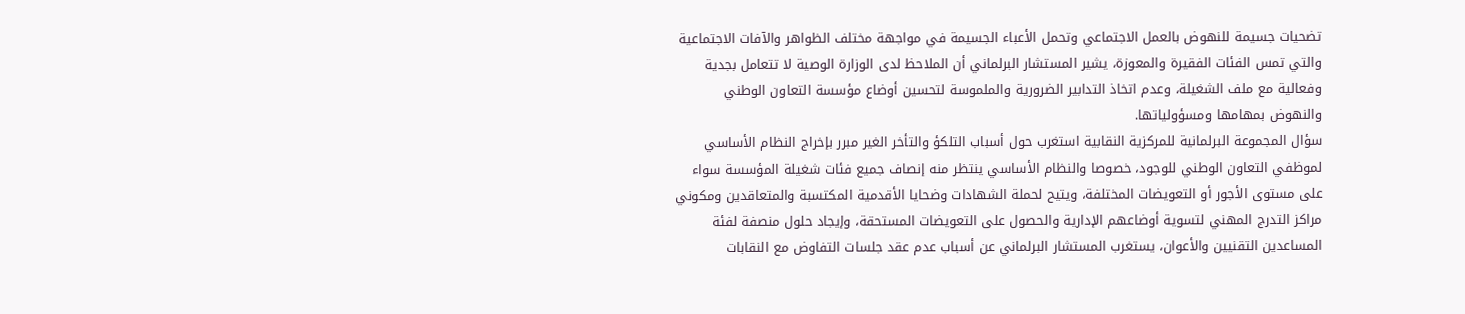تضحيات جسيمة للنهوض بالعمل الاجتماعي وتحمل الأعباء الجسيمة في مواجهة مختلف الظواهر والآفات الاجتماعية والتي تمس الفئات الفقيرة والمعوزة، يشير المستشار البرلماني أن الملاحظ لدى الوزارة الوصية لا تتعامل بجدية وفعالية مع ملف الشغيلة، وعدم اتخاذ التدابير الضرورية والملموسة لتحسين أوضاع مؤسسة التعاون الوطني والنهوض بمهامها ومسؤولياتها.
سؤال المجموعة البرلمانية للمركزية النقابية استغرب حول أسباب التلكؤ والتأخر الغير مبرر بإخراج النظام الأساسي لموظفي التعاون الوطني للوجود، خصوصا والنظام الأساسي ينتظر منه إنصاف جميع فئات شغيلة المؤسسة سواء على مستوى الأجور أو التعويضات المختلفة، ويتيح لحملة الشهادات وضحايا الأقدمية المكتسبة والمتعاقدين ومكوني مراكز التدرج المهني لتسوية أوضاعهم الإدارية والحصول على التعويضات المستحقة، وإيجاد حلول منصفة لفئة المساعدين التقنيين والأعوان، يستغرب المستشار البرلماني عن أسباب عدم عقد جلسات التفاوض مع النقابات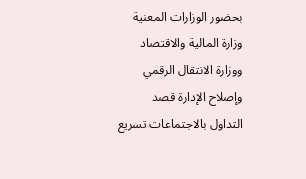بحضور الوزارات المعنية وزارة المالية والاقتصاد ووزارة الانتقال الرقمي وإصلاح الإدارة قصد التداول بالاجتماعات تسريع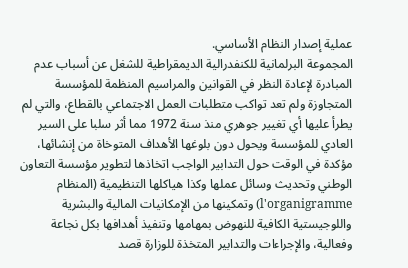عملية إصدار النظام الأساسي.
المجموعة البرلمانية للكنفدرالية الديمقراطية للشغل عن أسباب عدم المبادرة لإعادة النظر في القوانين والمراسيم المنظمة للمؤسسة المتجاوزة ولم تعد تواكب متطلبات العمل الاجتماعي بالقطاع، والتي لم يطرأ عليها أي تغيير جوهري منذ سنة 1972 مما أثر سلبا على السير العادي للمؤسسة ويحول دون بلوغها الأهداف المتوخاة من إنشائها، مؤكدة في الوقت حول التدابير الواجب اتخاذها لتطوير مؤسسة التعاون الوطني وتحديث وسائل عملها وكذا هياكلها التنظيمية (المنظام l'organigramme) وتمكينها من الإمكانيات المالية والبشرية واللوجيستية الكافية للنهوض بمهامها وتنفيذ أهدافها بكل نجاعة وفعالية، والإجراءات والتدابير المتخذة للوزارة قصد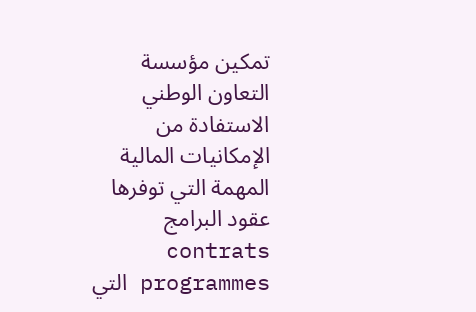تمكين مؤسسة التعاون الوطني الاستفادة من الإمكانيات المالية المهمة التي توفرها عقود البرامج contrats programmes التي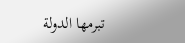تبرمها الدولة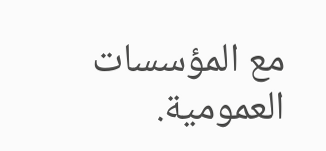مع المؤسسات العمومية.